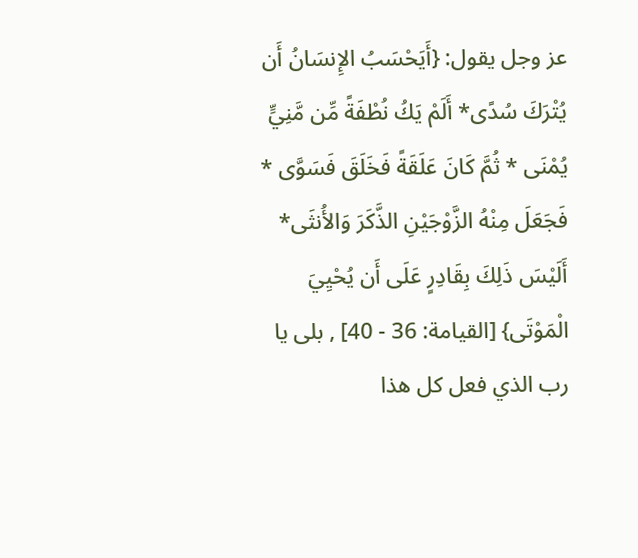عز وجل يقول: {أَيَحْسَبُ الإِنسَانُ أَن يُتْرَكَ سُدًى* أَلَمْ يَكُ نُطْفَةً مِّن مَّنِيٍّ يُمْنَى * ثُمَّ كَانَ عَلَقَةً فَخَلَقَ فَسَوَّى * فَجَعَلَ مِنْهُ الزَّوْجَيْنِ الذَّكَرَ وَالأُنثَى* أَلَيْسَ ذَلِكَ بِقَادِرٍ عَلَى أَن يُحْيِيَ الْمَوْتَى} [القيامة: 36 - 40] , بلى يا رب الذي فعل كل هذا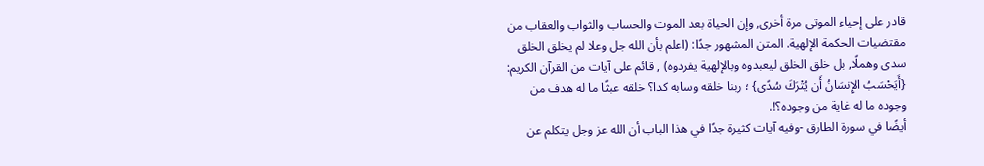قادر على إحياء الموتى مرة أخرى, وإن الحياة بعد الموت والحساب والثواب والعقاب من مقتضيات الحكمة الإلهية. المتن المشهور جدًا: (اعلم بأن الله جل وعلا لم يخلق الخلق سدى وهملًا, بل خلق الخلق ليعبدوه وبالإلهية يفردوه) , قائم على آيات من القرآن الكريم: {أَيَحْسَبُ الإِنسَانُ أَن يُتْرَكَ سُدًى} ؛ ربنا خلقه وسابه كدا؟ خلقه عبثًا ما له هدف من وجوده ما له غاية من وجوده؟!.
أيضًا في سورة الطارق -وفيه آيات كثيرة جدًا في هذا الباب أن الله عز وجل يتكلم عن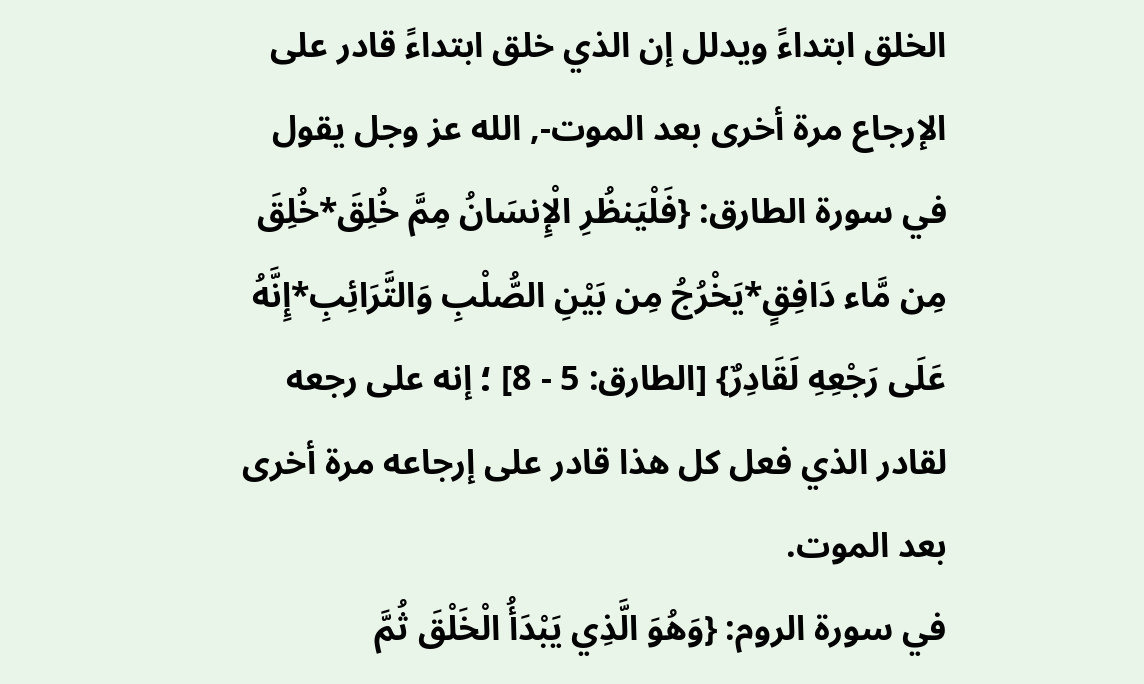الخلق ابتداءً ويدلل إن الذي خلق ابتداءً قادر على الإرجاع مرة أخرى بعد الموت-, الله عز وجل يقول في سورة الطارق: {فَلْيَنظُرِ الْإِنسَانُ مِمَّ خُلِقَ*خُلِقَ مِن مَّاء دَافِقٍ*يَخْرُجُ مِن بَيْنِ الصُّلْبِ وَالتَّرَائِبِ*إِنَّهُ عَلَى رَجْعِهِ لَقَادِرٌ} [الطارق: 5 - 8] ؛ إنه على رجعه لقادر الذي فعل كل هذا قادر على إرجاعه مرة أخرى بعد الموت.
في سورة الروم: {وَهُوَ الَّذِي يَبْدَأُ الْخَلْقَ ثُمَّ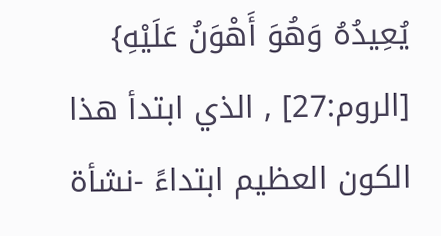يُعِيدُهُ وَهُوَ أَهْوَنُ عَلَيْهِ} [الروم:27] , الذي ابتدأ هذا الكون العظيم ابتداءً -نشأة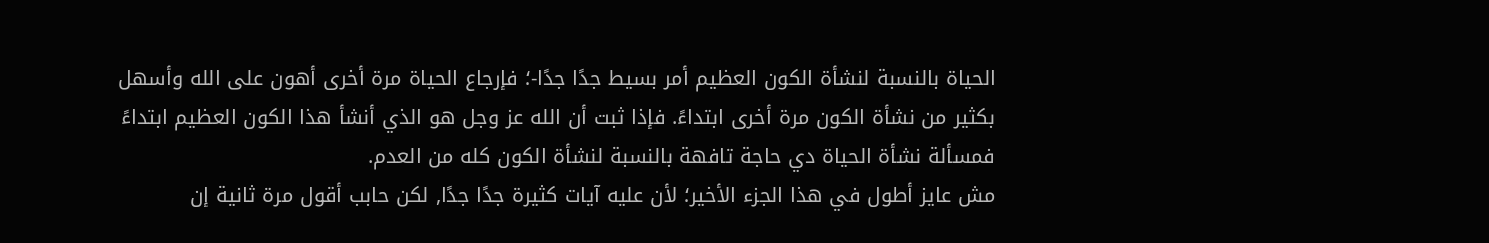الحياة بالنسبة لنشأة الكون العظيم أمر بسيط جدًا جدًا-؛ فإرجاع الحياة مرة أخرى أهون على الله وأسهل بكثير من نشأة الكون مرة أخرى ابتداءً. فإذا ثبت أن الله عز وجل هو الذي أنشأ هذا الكون العظيم ابتداءً فمسألة نشأة الحياة دي حاجة تافهة بالنسبة لنشأة الكون كله من العدم.
مش عايز أطول في هذا الجزء الأخير؛ لأن عليه آيات كثيرة جدًا جدًا, لكن حابب أقول مرة ثانية إن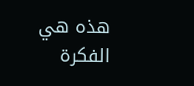هذه هي الفكرة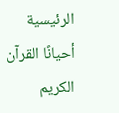الرئيسية أحيانًا القرآن الكريم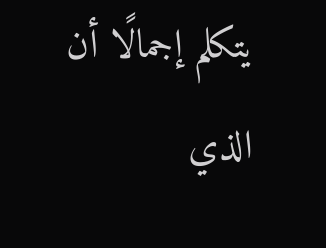يتكلم إجمالًا أن الذي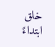خلق ابتداءً